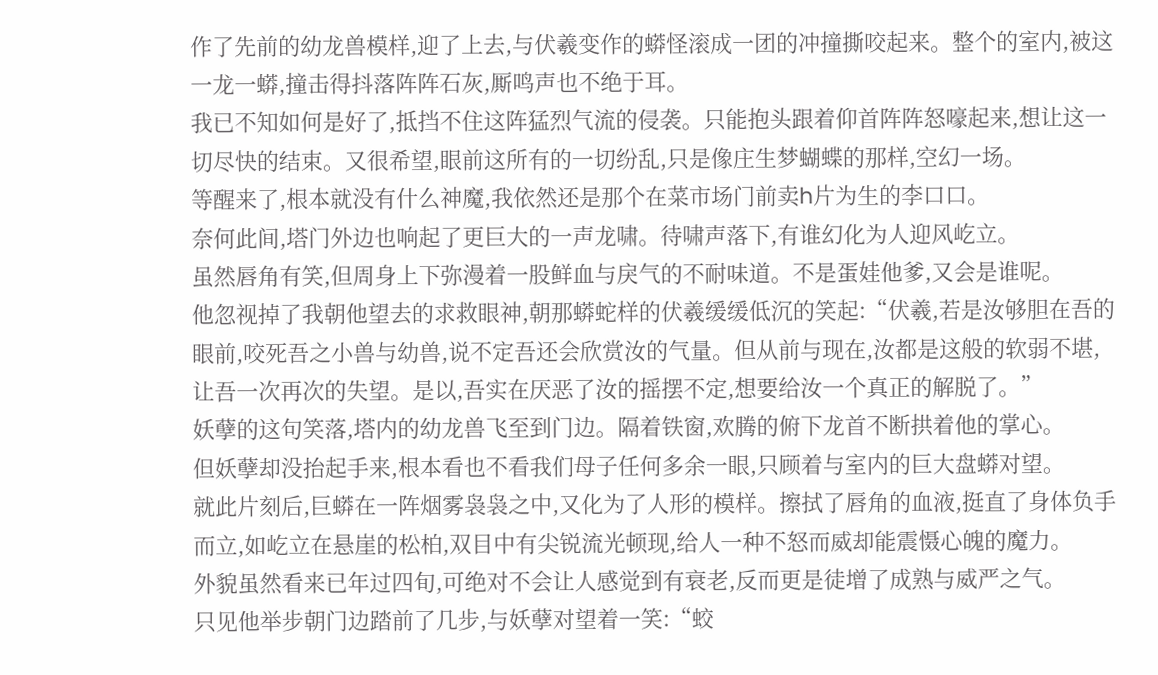作了先前的幼龙兽模样,迎了上去,与伏羲变作的蟒怪滚成一团的冲撞撕咬起来。整个的室内,被这一龙一蟒,撞击得抖落阵阵石灰,厮鸣声也不绝于耳。
我已不知如何是好了,抵挡不住这阵猛烈气流的侵袭。只能抱头跟着仰首阵阵怒嚎起来,想让这一切尽快的结束。又很希望,眼前这所有的一切纷乱,只是像庄生梦蝴蝶的那样,空幻一场。
等醒来了,根本就没有什么神魔,我依然还是那个在菜市场门前卖h片为生的李口口。
奈何此间,塔门外边也响起了更巨大的一声龙啸。待啸声落下,有谁幻化为人迎风屹立。
虽然唇角有笑,但周身上下弥漫着一股鲜血与戾气的不耐味道。不是蛋娃他爹,又会是谁呢。
他忽视掉了我朝他望去的求救眼神,朝那蟒蛇样的伏羲缓缓低沉的笑起:“伏羲,若是汝够胆在吾的眼前,咬死吾之小兽与幼兽,说不定吾还会欣赏汝的气量。但从前与现在,汝都是这般的软弱不堪,让吾一次再次的失望。是以,吾实在厌恶了汝的摇摆不定,想要给汝一个真正的解脱了。”
妖孽的这句笑落,塔内的幼龙兽飞至到门边。隔着铁窗,欢腾的俯下龙首不断拱着他的掌心。
但妖孽却没抬起手来,根本看也不看我们母子任何多余一眼,只顾着与室内的巨大盘蟒对望。
就此片刻后,巨蟒在一阵烟雾袅袅之中,又化为了人形的模样。擦拭了唇角的血液,挺直了身体负手而立,如屹立在悬崖的松柏,双目中有尖锐流光顿现,给人一种不怒而威却能震慑心魄的魔力。
外貌虽然看来已年过四旬,可绝对不会让人感觉到有衰老,反而更是徒增了成熟与威严之气。
只见他举步朝门边踏前了几步,与妖孽对望着一笑:“蛟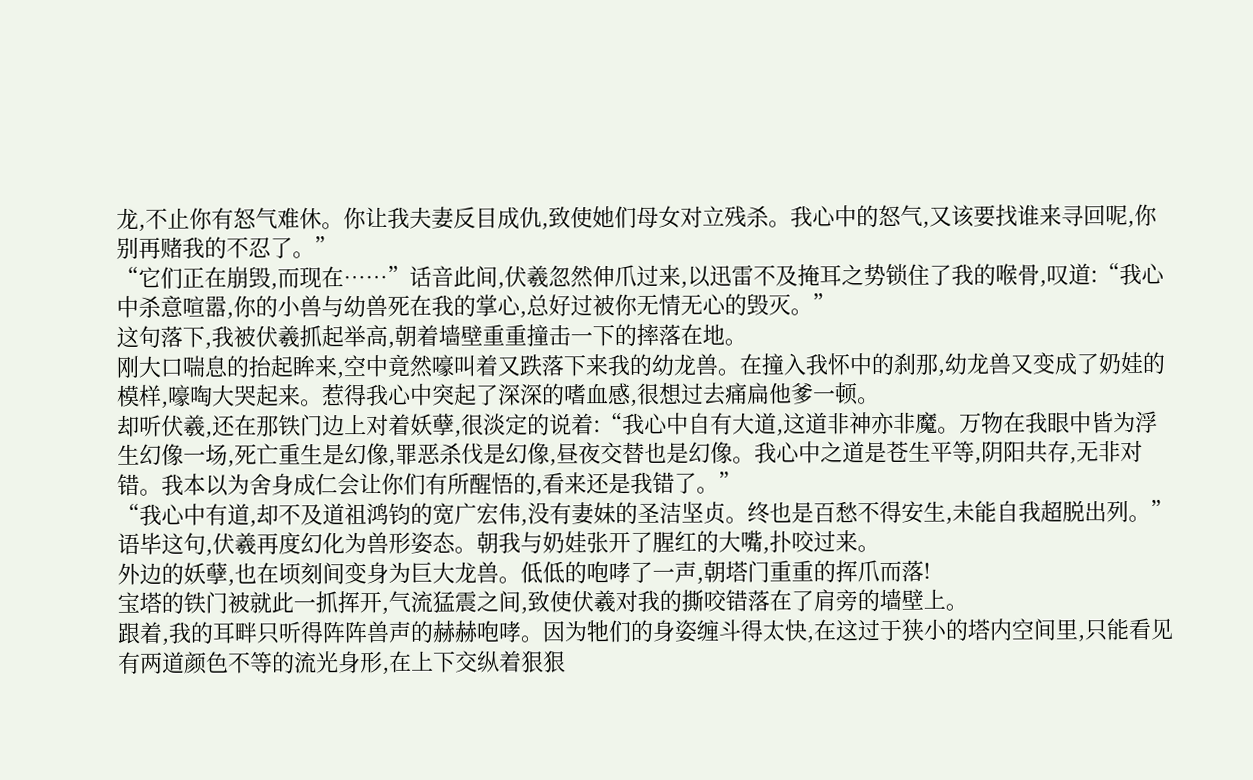龙,不止你有怒气难休。你让我夫妻反目成仇,致使她们母女对立残杀。我心中的怒气,又该要找谁来寻回呢,你别再赌我的不忍了。”
“它们正在崩毁,而现在……”话音此间,伏羲忽然伸爪过来,以迅雷不及掩耳之势锁住了我的喉骨,叹道:“我心中杀意喧嚣,你的小兽与幼兽死在我的掌心,总好过被你无情无心的毁灭。”
这句落下,我被伏羲抓起举高,朝着墙壁重重撞击一下的摔落在地。
刚大口喘息的抬起眸来,空中竟然嚎叫着又跌落下来我的幼龙兽。在撞入我怀中的刹那,幼龙兽又变成了奶娃的模样,嚎啕大哭起来。惹得我心中突起了深深的嗜血感,很想过去痛扁他爹一顿。
却听伏羲,还在那铁门边上对着妖孽,很淡定的说着:“我心中自有大道,这道非神亦非魔。万物在我眼中皆为浮生幻像一场,死亡重生是幻像,罪恶杀伐是幻像,昼夜交替也是幻像。我心中之道是苍生平等,阴阳共存,无非对错。我本以为舍身成仁会让你们有所醒悟的,看来还是我错了。”
“我心中有道,却不及道祖鸿钧的宽广宏伟,没有妻妹的圣洁坚贞。终也是百愁不得安生,未能自我超脱出列。”语毕这句,伏羲再度幻化为兽形姿态。朝我与奶娃张开了腥红的大嘴,扑咬过来。
外边的妖孽,也在顷刻间变身为巨大龙兽。低低的咆哮了一声,朝塔门重重的挥爪而落!
宝塔的铁门被就此一抓挥开,气流猛震之间,致使伏羲对我的撕咬错落在了肩旁的墙壁上。
跟着,我的耳畔只听得阵阵兽声的赫赫咆哮。因为牠们的身姿缠斗得太快,在这过于狭小的塔内空间里,只能看见有两道颜色不等的流光身形,在上下交纵着狠狠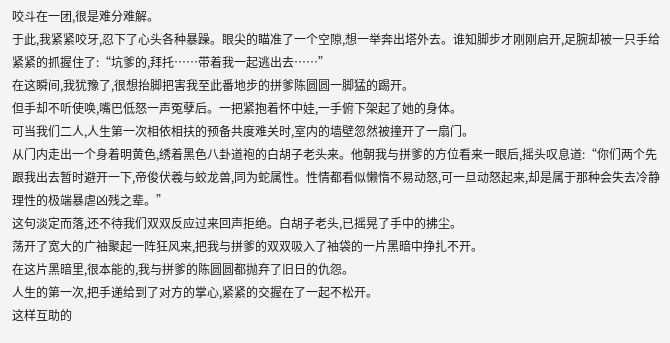咬斗在一团,很是难分难解。
于此,我紧紧咬牙,忍下了心头各种暴躁。眼尖的瞄准了一个空隙,想一举奔出塔外去。谁知脚步才刚刚启开,足腕却被一只手给紧紧的抓握住了:“坑爹的,拜托……带着我一起逃出去……”
在这瞬间,我犹豫了,很想抬脚把害我至此番地步的拼爹陈圆圆一脚猛的踢开。
但手却不听使唤,嘴巴低怒一声冤孽后。一把紧抱着怀中娃,一手俯下架起了她的身体。
可当我们二人,人生第一次相依相扶的预备共度难关时,室内的墙壁忽然被撞开了一扇门。
从门内走出一个身着明黄色,绣着黑色八卦道袍的白胡子老头来。他朝我与拼爹的方位看来一眼后,摇头叹息道:“你们两个先跟我出去暂时避开一下,帝俊伏羲与蛟龙兽,同为蛇属性。性情都看似懒惰不易动怒,可一旦动怒起来,却是属于那种会失去冷静理性的极端暴虐凶残之辈。”
这句淡定而落,还不待我们双双反应过来回声拒绝。白胡子老头,已摇晃了手中的拂尘。
荡开了宽大的广袖聚起一阵狂风来,把我与拼爹的双双吸入了袖袋的一片黑暗中挣扎不开。
在这片黑暗里,很本能的,我与拼爹的陈圆圆都抛弃了旧日的仇怨。
人生的第一次,把手递给到了对方的掌心,紧紧的交握在了一起不松开。
这样互助的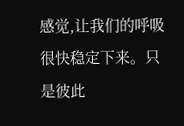感觉,让我们的呼吸很快稳定下来。只是彼此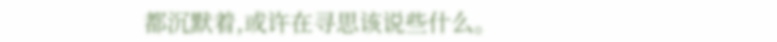都沉默着,或许在寻思该说些什么。